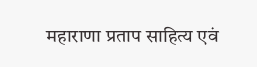महाराणा प्रताप साहित्य एवं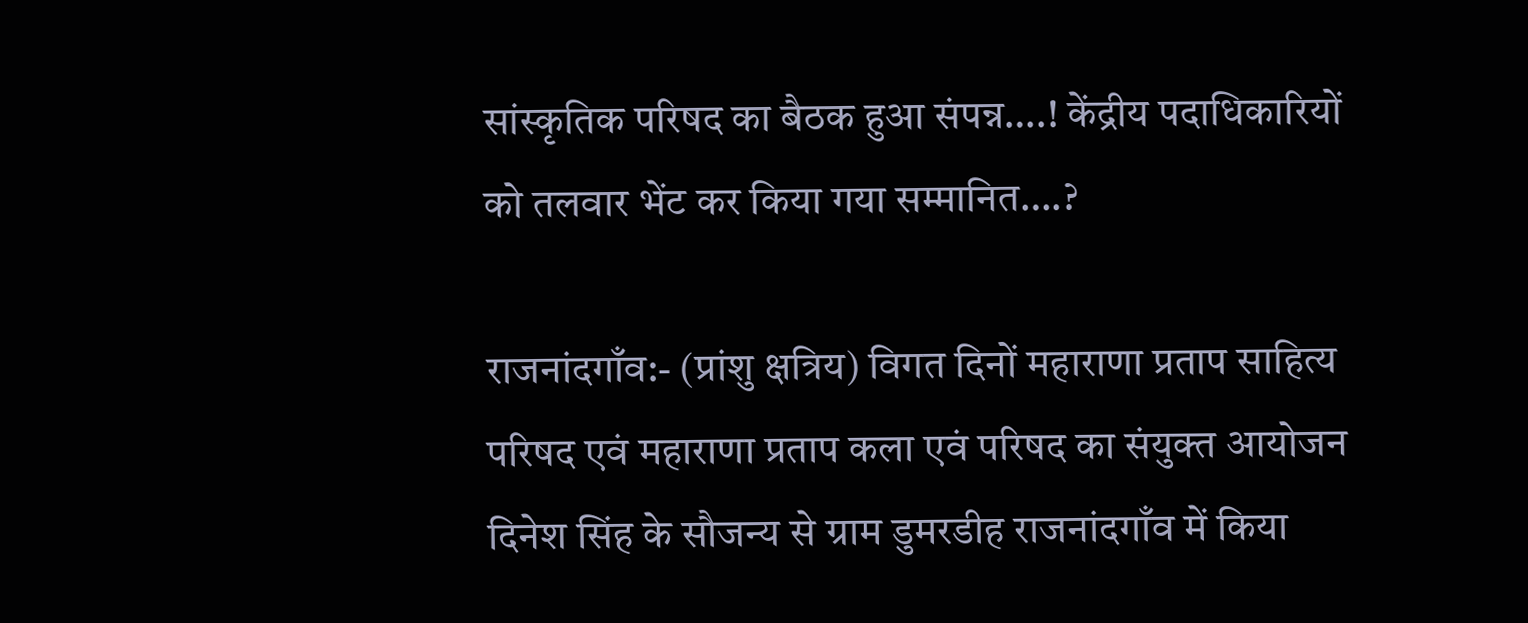सांस्कृतिक परिषद का बैठक हुआ संपन्न….! केंद्रीय पदाधिकारियों को तलवार भेंट कर किया गया सम्मानित….?

राजनांदगाँव:- (प्रांशु क्षत्रिय) विगत दिनों महाराणा प्रताप साहित्य परिषद एवं महाराणा प्रताप कला एवं परिषद का संयुक्त आयोजन दिनेश सिंह के सौजन्य से ग्राम डुमरडीह राजनांदगाँव में किया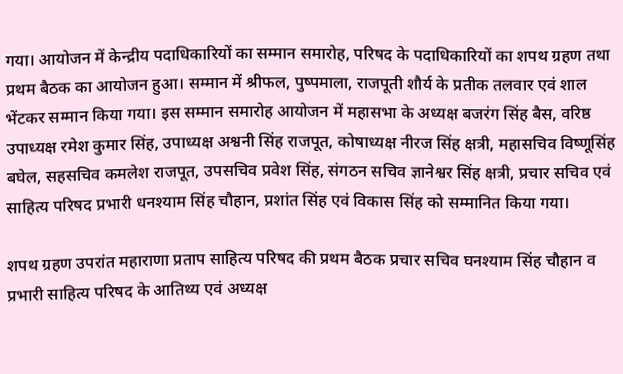गया। आयोजन में केन्द्रीय पदाधिकारियों का सम्मान समारोह, परिषद के पदाधिकारियों का शपथ ग्रहण तथा प्रथम बैठक का आयोजन हुआ। सम्मान में श्रीफल, पुष्पमाला, राजपूती शौर्य के प्रतीक तलवार एवं शाल भेंटकर सम्मान किया गया। इस सम्मान समारोह आयोजन में महासभा के अध्यक्ष बजरंग सिंह बैस, वरिष्ठ उपाध्यक्ष रमेश कुमार सिंह, उपाध्यक्ष अश्वनी सिंह राजपूत, कोषाध्यक्ष नीरज सिंह क्षत्री, महासचिव विष्णूसिंह बघेल, सहसचिव कमलेश राजपूत, उपसचिव प्रवेश सिंह, संगठन सचिव ज्ञानेश्वर सिंह क्षत्री, प्रचार सचिव एवं साहित्य परिषद प्रभारी धनश्याम सिंह चौहान, प्रशांत सिंह एवं विकास सिंह को सम्मानित किया गया।

शपथ ग्रहण उपरांत महाराणा प्रताप साहित्य परिषद की प्रथम बैठक प्रचार सचिव घनश्याम सिंह चौहान व प्रभारी साहित्य परिषद के आतिथ्य एवं अध्यक्ष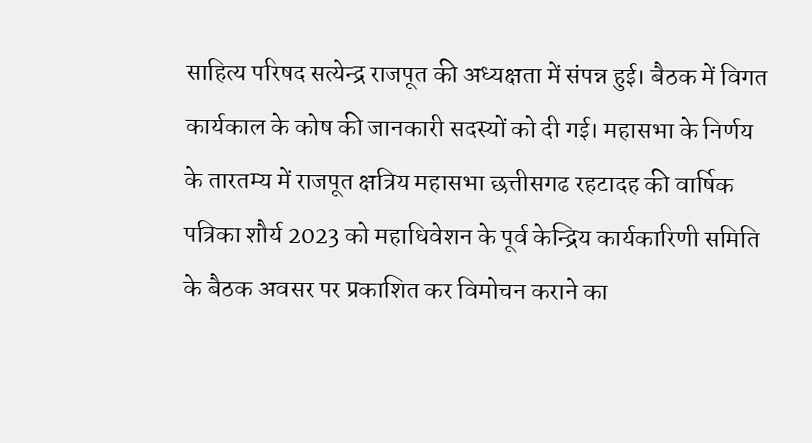साहित्य परिषद सत्येन्द्र राजपूत की अध्यक्षता में संपन्न हुई। बैठक में विगत कार्यकाल के कोष की जानकारी सदस्यों को दी गई। महासभा के निर्णय के तारतम्य में राजपूत क्षत्रिय महासभा छत्तीसगढ रहटादह की वार्षिक पत्रिका शौर्य 2023 को महाधिवेशन के पूर्व केन्द्रिय कार्यकारिणी समिति के बैठक अवसर पर प्रकाशित कर विमोचन कराने का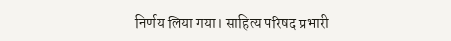निर्णय लिया गया। साहित्य परिषद प्रभारी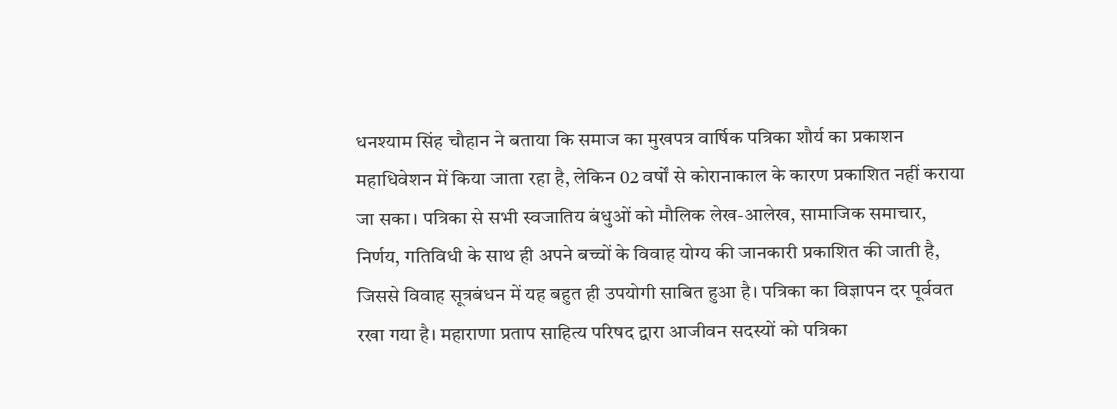धनश्याम सिंह चौहान ने बताया कि समाज का मुखपत्र वार्षिक पत्रिका शौर्य का प्रकाशन महाधिवेशन में किया जाता रहा है, लेकिन 02 वर्षों से कोरानाकाल के कारण प्रकाशित नहीं कराया जा सका। पत्रिका से सभी स्वजातिय बंधुओं को मौलिक लेख-आलेख, सामाजिक समाचार, निर्णय, गतिविधी के साथ ही अपने बच्चों के विवाह योग्य की जानकारी प्रकाशित की जाती है, जिससे विवाह सूत्रबंधन में यह बहुत ही उपयोगी साबित हुआ है। पत्रिका का विज्ञापन दर पूर्ववत रखा गया है। महाराणा प्रताप साहित्य परिषद द्वारा आजीवन सदस्यों को पत्रिका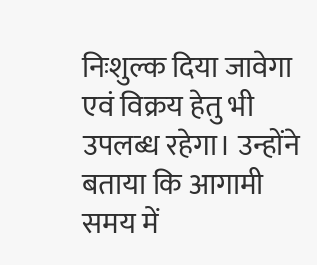निःशुल्क दिया जावेगा एवं विक्रय हेतु भी उपलब्ध रहेगा। उन्होंने बताया कि आगामी समय में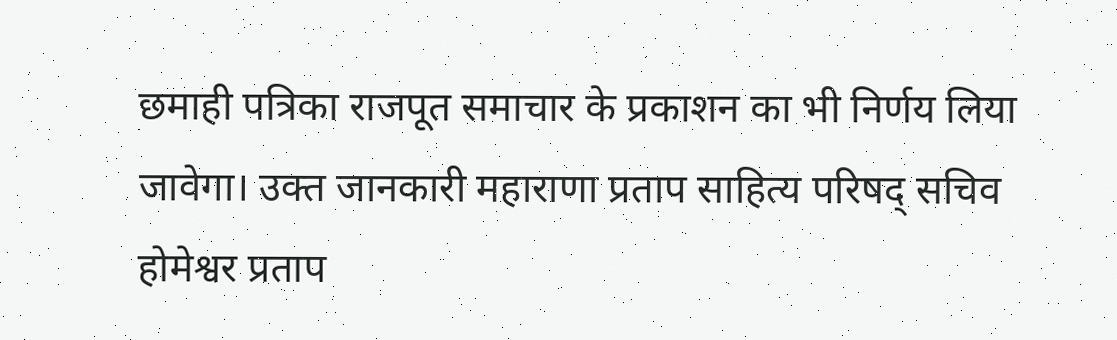छमाही पत्रिका राजपूत समाचार के प्रकाशन का भी निर्णय लिया जावेगा। उक्त जानकारी महाराणा प्रताप साहित्य परिषद् सचिव होमेश्वर प्रताप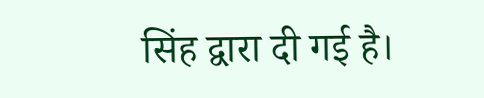सिंह द्वारा दी गई है।